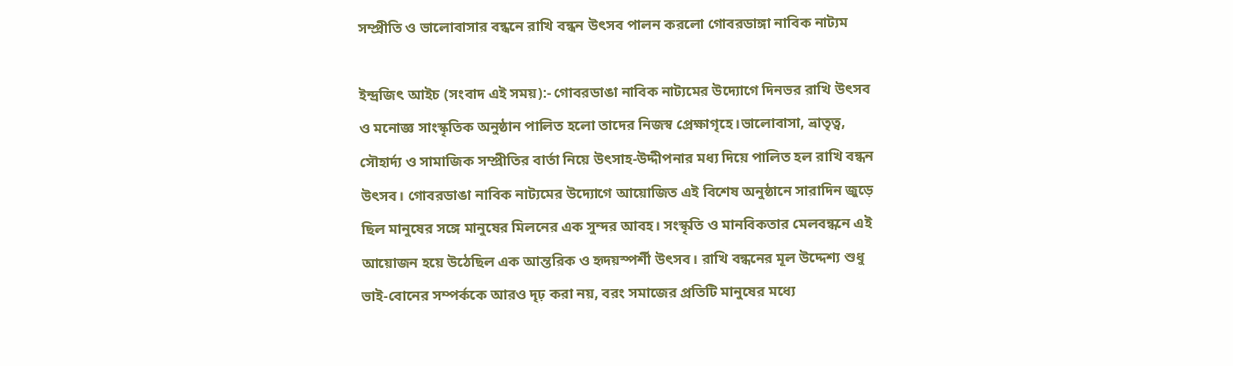সম্প্রীতি ও ভালোবাসার বন্ধনে রাখি বন্ধন উৎসব পালন করলো গোবরডাঙ্গা নাবিক নাট্যম

ইন্দ্রজিৎ আইচ (সংবাদ এই সময়):- গোবরডাঙা নাবিক নাট্যমের উদ্যোগে দিনভর রাখি উৎসব ও মনোজ্ঞ সাংস্কৃতিক অনুষ্ঠান পালিত হলো তাদের নিজস্ব প্রেক্ষাগৃহে।ভালোবাসা, ভ্রাতৃত্ব, সৌহার্দ্য ও সামাজিক সম্প্রীতির বার্তা নিয়ে উৎসাহ-উদ্দীপনার মধ্য দিয়ে পালিত হল রাখি বন্ধন উৎসব। গোবরডাঙা নাবিক নাট্যমের উদ্যোগে আয়োজিত এই বিশেষ অনুষ্ঠানে সারাদিন জুড়ে ছিল মানুষের সঙ্গে মানুষের মিলনের এক সুন্দর আবহ। সংস্কৃতি ও মানবিকতার মেলবন্ধনে এই আয়োজন হয়ে উঠেছিল এক আন্তরিক ও হৃদয়স্পর্শী উৎসব। রাখি বন্ধনের মূল উদ্দেশ্য শুধু ভাই-বোনের সম্পর্ককে আরও দৃঢ় করা নয়, বরং সমাজের প্রতিটি মানুষের মধ্যে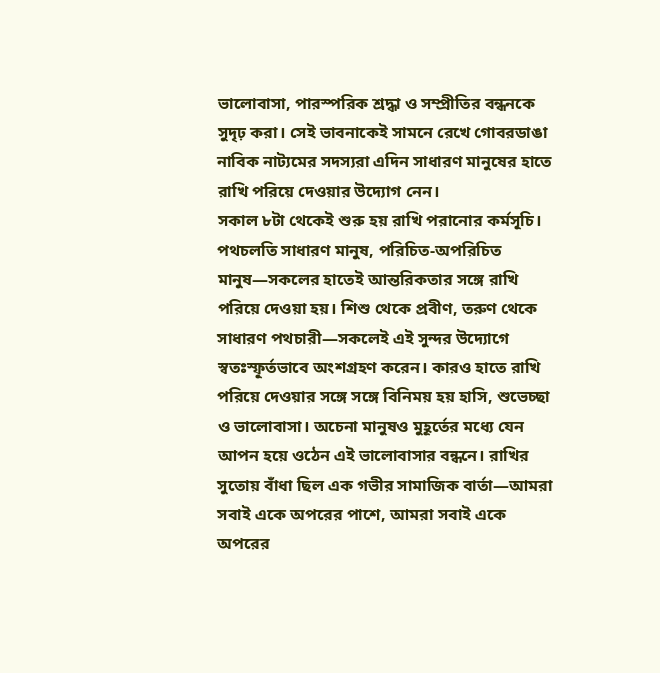ভালোবাসা, পারস্পরিক শ্রদ্ধা ও সম্প্রীতির বন্ধনকে সুদৃঢ় করা। সেই ভাবনাকেই সামনে রেখে গোবরডাঙা নাবিক নাট্যমের সদস্যরা এদিন সাধারণ মানুষের হাতে রাখি পরিয়ে দেওয়ার উদ্যোগ নেন।
সকাল ৮টা থেকেই শুরু হয় রাখি পরানোর কর্মসূচি। পথচলতি সাধারণ মানুষ, পরিচিত-অপরিচিত মানুষ—সকলের হাতেই আন্তরিকতার সঙ্গে রাখি পরিয়ে দেওয়া হয়। শিশু থেকে প্রবীণ, তরুণ থেকে সাধারণ পথচারী—সকলেই এই সুন্দর উদ্যোগে স্বতঃস্ফূর্তভাবে অংশগ্রহণ করেন। কারও হাতে রাখি পরিয়ে দেওয়ার সঙ্গে সঙ্গে বিনিময় হয় হাসি, শুভেচ্ছা ও ভালোবাসা। অচেনা মানুষও মুহূর্তের মধ্যে যেন আপন হয়ে ওঠেন এই ভালোবাসার বন্ধনে। রাখির সুতোয় বাঁধা ছিল এক গভীর সামাজিক বার্তা—আমরা সবাই একে অপরের পাশে, আমরা সবাই একে অপরের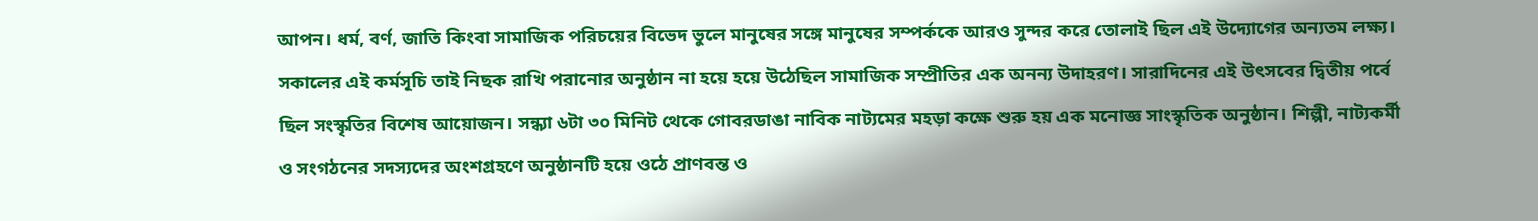আপন। ধর্ম, বর্ণ, জাতি কিংবা সামাজিক পরিচয়ের বিভেদ ভুলে মানুষের সঙ্গে মানুষের সম্পর্ককে আরও সুন্দর করে তোলাই ছিল এই উদ্যোগের অন্যতম লক্ষ্য। সকালের এই কর্মসূচি তাই নিছক রাখি পরানোর অনুষ্ঠান না হয়ে হয়ে উঠেছিল সামাজিক সম্প্রীতির এক অনন্য উদাহরণ। সারাদিনের এই উৎসবের দ্বিতীয় পর্বে ছিল সংস্কৃতির বিশেষ আয়োজন। সন্ধ্যা ৬টা ৩০ মিনিট থেকে গোবরডাঙা নাবিক নাট্যমের মহড়া কক্ষে শুরু হয় এক মনোজ্ঞ সাংস্কৃতিক অনুষ্ঠান। শিল্পী, নাট্যকর্মী ও সংগঠনের সদস্যদের অংশগ্রহণে অনুষ্ঠানটি হয়ে ওঠে প্রাণবন্ত ও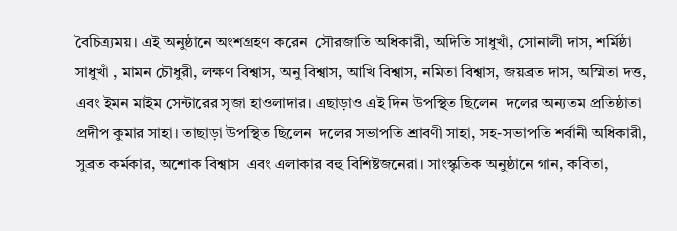বৈচিত্র্যময়। এই অনুষ্ঠানে অংশগ্রহণ করেন  সৌরজাতি অধিকারী, অদিতি সাধুখাঁ, সোনালী দাস, শর্মিষ্ঠা সাধুখাঁ , মামন চৌধুরী, লক্ষণ বিশ্বাস, অনু বিশ্বাস, আখি বিশ্বাস, নমিতা বিশ্বাস, জয়ব্রত দাস, অস্মিতা দত্ত,  এবং ইমন মাইম সেন্টারের সৃজা হাওলাদার। এছাড়াও এই দিন উপস্থিত ছিলেন  দলের অন্যতম প্রতিষ্ঠাতা প্রদীপ কুমার সাহা। তাছাড়া উপস্থিত ছিলেন  দলের সভাপতি শ্রাবণী সাহা, সহ-সভাপতি শর্বানী অধিকারী, সুব্রত কর্মকার, অশোক বিশ্বাস  এবং এলাকার বহু বিশিষ্টজনেরা। সাংস্কৃতিক অনুষ্ঠানে গান, কবিতা,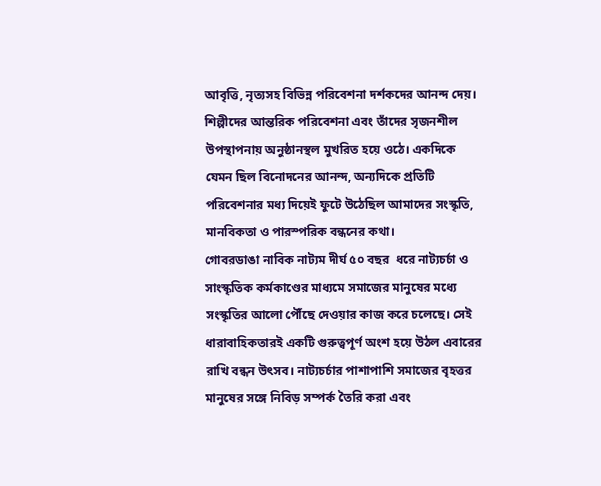আবৃত্তি, নৃত্যসহ বিভিন্ন পরিবেশনা দর্শকদের আনন্দ দেয়। শিল্পীদের আন্তরিক পরিবেশনা এবং তাঁদের সৃজনশীল উপস্থাপনায় অনুষ্ঠানস্থল মুখরিত হয়ে ওঠে। একদিকে যেমন ছিল বিনোদনের আনন্দ, অন্যদিকে প্রতিটি পরিবেশনার মধ্য দিয়েই ফুটে উঠেছিল আমাদের সংস্কৃতি, মানবিকতা ও পারস্পরিক বন্ধনের কথা।
গোবরডাঙা নাবিক নাট্যম দীর্ঘ ৫০ বছর  ধরে নাট্যচর্চা ও সাংস্কৃতিক কর্মকাণ্ডের মাধ্যমে সমাজের মানুষের মধ্যে সংস্কৃতির আলো পৌঁছে দেওয়ার কাজ করে চলেছে। সেই ধারাবাহিকতারই একটি গুরুত্বপূর্ণ অংশ হয়ে উঠল এবারের রাখি বন্ধন উৎসব। নাট্যচর্চার পাশাপাশি সমাজের বৃহত্তর মানুষের সঙ্গে নিবিড় সম্পর্ক তৈরি করা এবং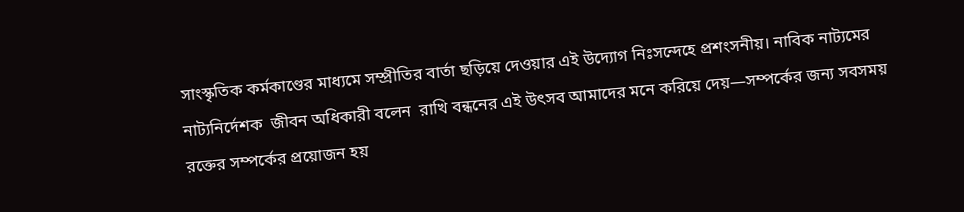সাংস্কৃতিক কর্মকাণ্ডের মাধ্যমে সম্প্রীতির বার্তা ছড়িয়ে দেওয়ার এই উদ্যোগ নিঃসন্দেহে প্রশংসনীয়। নাবিক নাট্যমের নাট্যনির্দেশক  জীবন অধিকারী বলেন  রাখি বন্ধনের এই উৎসব আমাদের মনে করিয়ে দেয়—সম্পর্কের জন্য সবসময় রক্তের সম্পর্কের প্রয়োজন হয়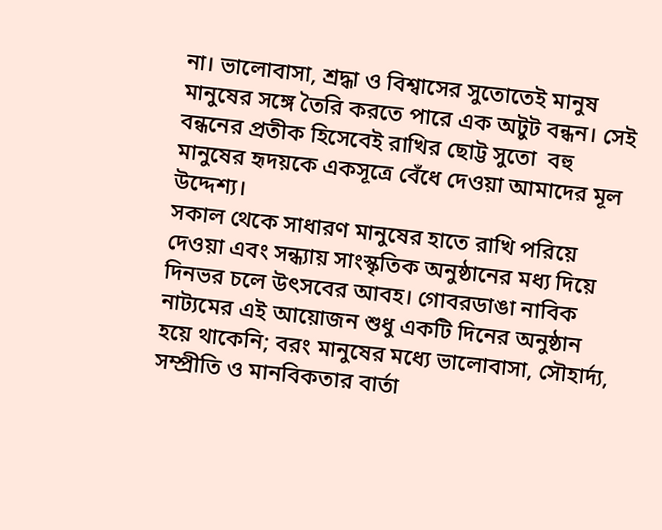না। ভালোবাসা, শ্রদ্ধা ও বিশ্বাসের সুতোতেই মানুষ মানুষের সঙ্গে তৈরি করতে পারে এক অটুট বন্ধন। সেই বন্ধনের প্রতীক হিসেবেই রাখির ছোট্ট সুতো  বহু মানুষের হৃদয়কে একসূত্রে বেঁধে দেওয়া আমাদের মূল উদ্দেশ্য।
সকাল থেকে সাধারণ মানুষের হাতে রাখি পরিয়ে দেওয়া এবং সন্ধ্যায় সাংস্কৃতিক অনুষ্ঠানের মধ্য দিয়ে দিনভর চলে উৎসবের আবহ। গোবরডাঙা নাবিক নাট্যমের এই আয়োজন শুধু একটি দিনের অনুষ্ঠান হয়ে থাকেনি; বরং মানুষের মধ্যে ভালোবাসা, সৌহার্দ্য, সম্প্রীতি ও মানবিকতার বার্তা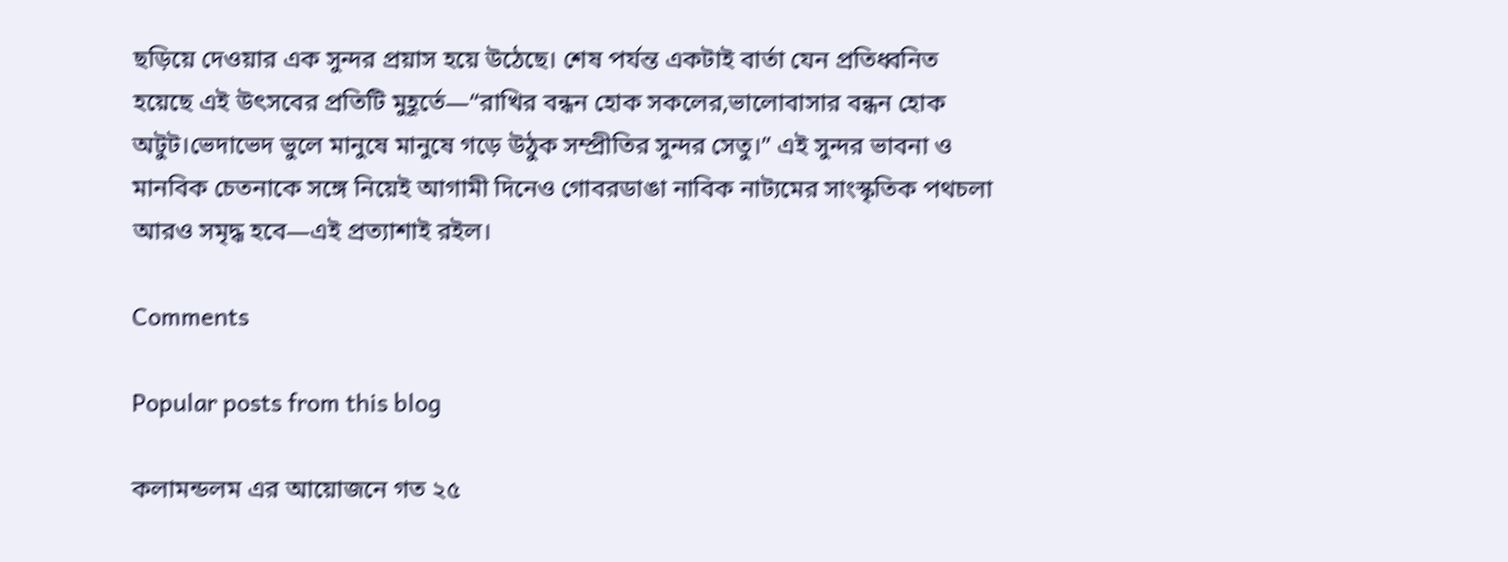ছড়িয়ে দেওয়ার এক সুন্দর প্রয়াস হয়ে উঠেছে। শেষ পর্যন্ত একটাই বার্তা যেন প্রতিধ্বনিত হয়েছে এই উৎসবের প্রতিটি মুহূর্তে—“রাখির বন্ধন হোক সকলের,ভালোবাসার বন্ধন হোক অটুট।ভেদাভেদ ভুলে মানুষে মানুষে গড়ে উঠুক সম্প্রীতির সুন্দর সেতু।” এই সুন্দর ভাবনা ও মানবিক চেতনাকে সঙ্গে নিয়েই আগামী দিনেও গোবরডাঙা নাবিক নাট্যমের সাংস্কৃতিক পথচলা আরও সমৃদ্ধ হবে—এই প্রত্যাশাই রইল।

Comments

Popular posts from this blog

কলামন্ডলম এর আয়োজনে গত ২৫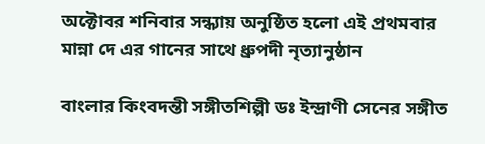অক্টোবর শনিবার সন্ধ্যায় অনুষ্ঠিত হলো এই প্রথমবার মান্না দে এর গানের সাথে ধ্রুপদী নৃত্যানুষ্ঠান

বাংলার কিংবদন্তী সঙ্গীতশিল্পী ডঃ ইন্দ্রাণী সেনের সঙ্গীত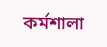কর্মশালা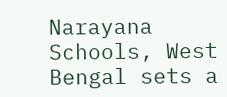Narayana Schools, West Bengal sets a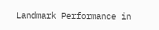Landmark Performance in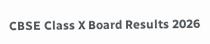CBSE Class X Board Results 2026